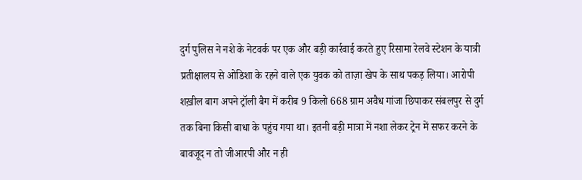दुर्ग पुलिस ने नशे के नेटवर्क पर एक और बड़ी कार्रवाई करते हुए रिसामा रेलवे स्टेशन के यात्री प्रतीक्षालय से ओडिशा के रहने वाले एक युवक को ताज़ा खेप के साथ पकड़ लिया। आरोपी शख़ील बाग अपने ट्रॉली बैग में करीब 9 किलो 668 ग्राम अवैध गांजा छिपाकर संबलपुर से दुर्ग तक बिना किसी बाधा के पहुंच गया था। इतनी बड़ी मात्रा में नशा लेकर ट्रेन में सफर करने के बावजूद न तो जीआरपी और न ही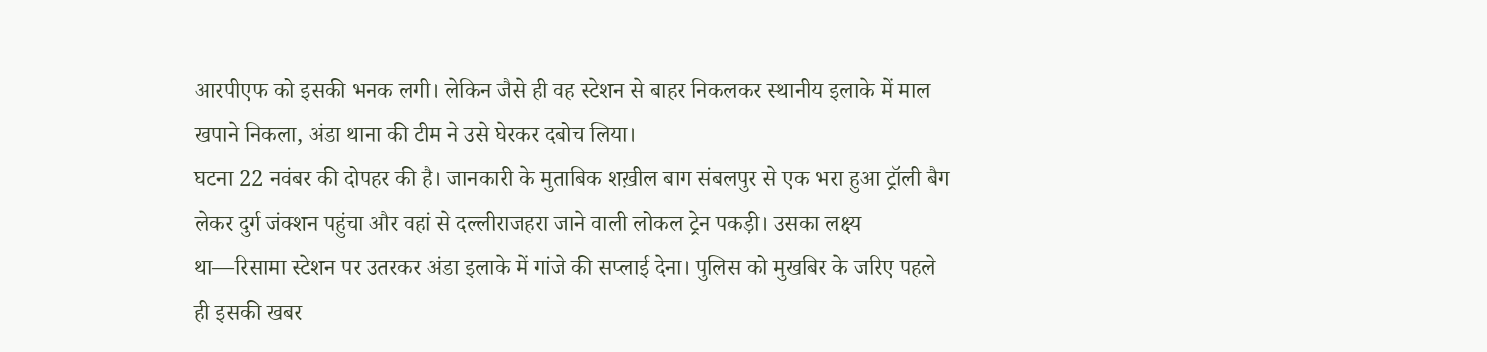आरपीएफ को इसकी भनक लगी। लेकिन जैसे ही वह स्टेशन से बाहर निकलकर स्थानीय इलाके में माल खपाने निकला, अंडा थाना की टीम ने उसे घेरकर दबोच लिया।
घटना 22 नवंबर की दोपहर की है। जानकारी के मुताबिक शख़ील बाग संबलपुर से एक भरा हुआ ट्रॉली बैग लेकर दुर्ग जंक्शन पहुंचा और वहां से दल्लीराजहरा जाने वाली लोकल ट्रेन पकड़ी। उसका लक्ष्य था—रिसामा स्टेशन पर उतरकर अंडा इलाके में गांजे की सप्लाई देना। पुलिस को मुखबिर के जरिए पहले ही इसकी खबर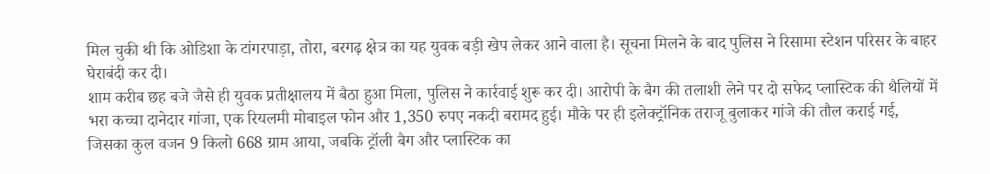मिल चुकी थी कि ओडिशा के टांगरपाड़ा, तोरा, बरगढ़ क्षेत्र का यह युवक बड़ी खेप लेकर आने वाला है। सूचना मिलने के बाद पुलिस ने रिसामा स्टेशन परिसर के बाहर घेराबंदी कर दी।
शाम करीब छह बजे जैसे ही युवक प्रतीक्षालय में बैठा हुआ मिला, पुलिस ने कार्रवाई शुरू कर दी। आरोपी के बैग की तलाशी लेने पर दो सफेद प्लास्टिक की थैलियों में भरा कच्चा दानेदार गांजा, एक रियलमी मोबाइल फोन और 1,350 रुपए नकदी बरामद हुई। मौके पर ही इलेक्ट्रॉनिक तराजू बुलाकर गांजे की तौल कराई गई, जिसका कुल वजन 9 किलो 668 ग्राम आया, जबकि ट्रॉली बैग और प्लास्टिक का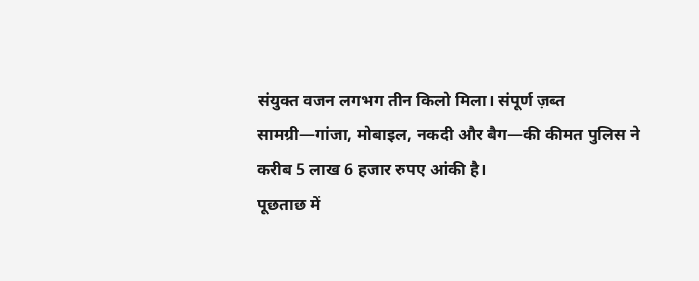संयुक्त वजन लगभग तीन किलो मिला। संपूर्ण ज़ब्त सामग्री—गांजा, मोबाइल, नकदी और बैग—की कीमत पुलिस ने करीब 5 लाख 6 हजार रुपए आंकी है।
पूछताछ में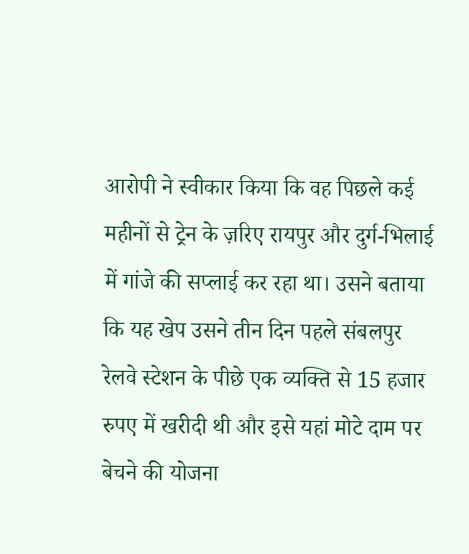आरोपी ने स्वीकार किया कि वह पिछले कई महीनों से ट्रेन के ज़रिए रायपुर और दुर्ग-भिलाई में गांजे की सप्लाई कर रहा था। उसने बताया कि यह खेप उसने तीन दिन पहले संबलपुर रेलवे स्टेशन के पीछे एक व्यक्ति से 15 हजार रुपए में खरीदी थी और इसे यहां मोटे दाम पर बेचने की योजना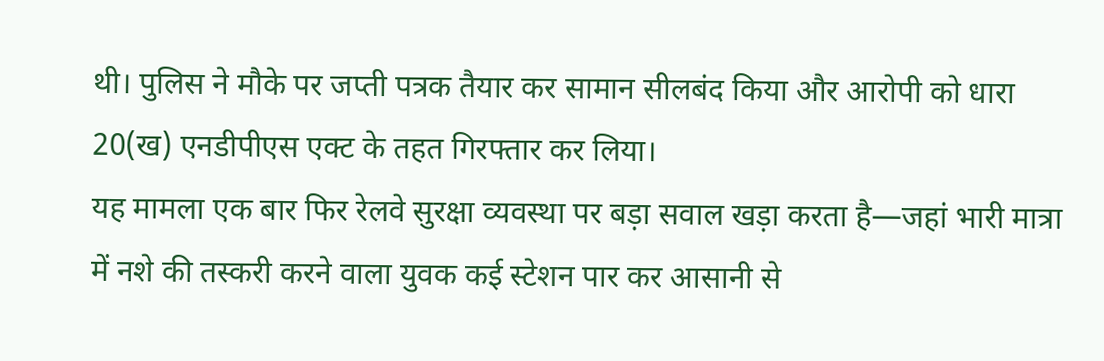थी। पुलिस ने मौके पर जप्ती पत्रक तैयार कर सामान सीलबंद किया और आरोपी को धारा 20(ख) एनडीपीएस एक्ट के तहत गिरफ्तार कर लिया।
यह मामला एक बार फिर रेलवे सुरक्षा व्यवस्था पर बड़ा सवाल खड़ा करता है—जहां भारी मात्रा में नशे की तस्करी करने वाला युवक कई स्टेशन पार कर आसानी से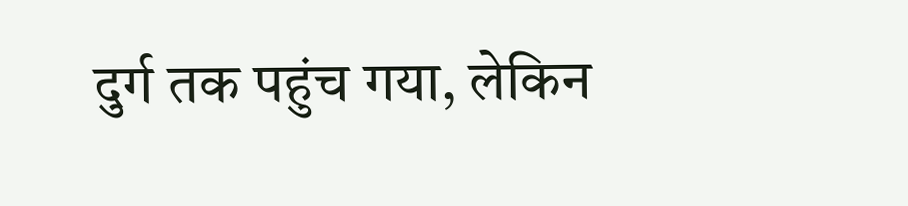दुर्ग तक पहुंच गया, लेकिन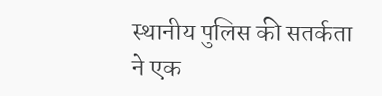स्थानीय पुलिस की सतर्कता ने एक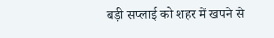बड़ी सप्लाई को शहर में खपने से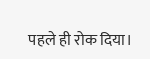पहले ही रोक दिया।